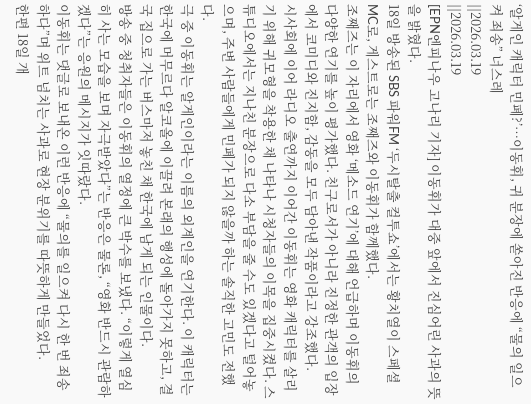‘알게인 캐릭터 민폐?’…이동휘, 귀 분장에 쏟아진 반응에 “물의 일으켜 죄송” 너스레
||2026.03.19
||2026.03.19
[EPN엔피나우 고나리 기자] 이동휘가 대중 앞에서 진심어린 사과의 뜻을 밝혔다.
18일 방송된 SBS 파워FM ‘두시탈출 컬투쇼’에서는 황치열이 스페셜 MC로, 게스트로는 조째즈와 이동휘가 함께했다.
조째즈는 이 자리에서 영화 ‘메소드 연기’에 대해 언급하며 이동휘의 다양한 연기를 높이 평가했다. 친구로서가 아니라 진정한 관객의 입장에서 코미디와 진지함, 감동을 모두 담아낸 작품이라고 강조했다.
시사회에 이어 라디오 출연까지 이어간 이동휘는 영화 캐릭터를 살리기 위해 귀모형을 착용한 채 나타나 시청자들의 이목을 집중시켰다. 스튜디오에서는 지나친 분장으로 다소 부담을 줄 수도 있겠다고 털어놓으며, 주변 사람들에게 민폐가 되지 않을까 하는 솔직한 고민도 전했다.
극 중 이동휘는 알게인이라는 이름의 외계인을 연기한다. 이 캐릭터는 한국에 머무르다 알코올에 이끌려 본래의 행성에 돌아가지 못하고, 결국 집으로 가는 버스마저 놓친 채 한국에 남게 되는 인물이다.
방송 중 청취자들은 이동휘의 열정에 큰 박수를 보냈다. “이렇게 열심히 사는 모습을 보며 자극받았다”는 반응은 물론, “영화 반드시 관람하겠다”는 응원의 메시지가 잇따랐다.
이동휘는 댓글로 보내온 이런 반응에 “물의를 일으켜 다시 한 번 죄송하다”며 위트 넘치는 사과로 현장 분위기를 따뜻하게 만들었다.
한편 18일 개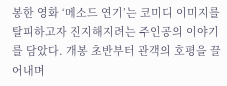봉한 영화 ‘메소드 연기’는 코미디 이미지를 탈피하고자 진지해지려는 주인공의 이야기를 담았다. 개봉 초반부터 관객의 호평을 끌어내며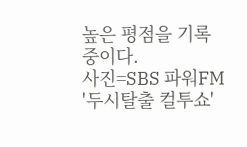높은 평점을 기록 중이다.
사진=SBS 파워FM '두시탈출 컬투쇼'